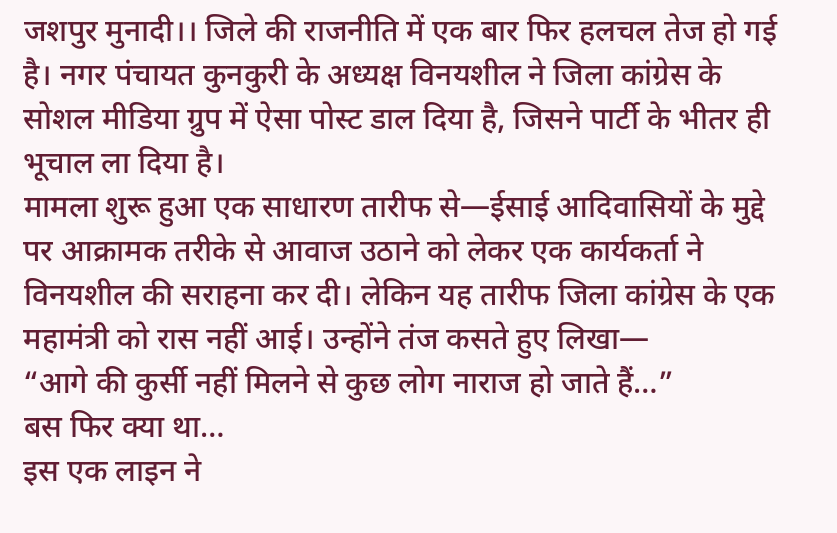जशपुर मुनादी।। जिले की राजनीति में एक बार फिर हलचल तेज हो गई है। नगर पंचायत कुनकुरी के अध्यक्ष विनयशील ने जिला कांग्रेस के सोशल मीडिया ग्रुप में ऐसा पोस्ट डाल दिया है, जिसने पार्टी के भीतर ही भूचाल ला दिया है।
मामला शुरू हुआ एक साधारण तारीफ से—ईसाई आदिवासियों के मुद्दे पर आक्रामक तरीके से आवाज उठाने को लेकर एक कार्यकर्ता ने विनयशील की सराहना कर दी। लेकिन यह तारीफ जिला कांग्रेस के एक महामंत्री को रास नहीं आई। उन्होंने तंज कसते हुए लिखा—
“आगे की कुर्सी नहीं मिलने से कुछ लोग नाराज हो जाते हैं…”
बस फिर क्या था…
इस एक लाइन ने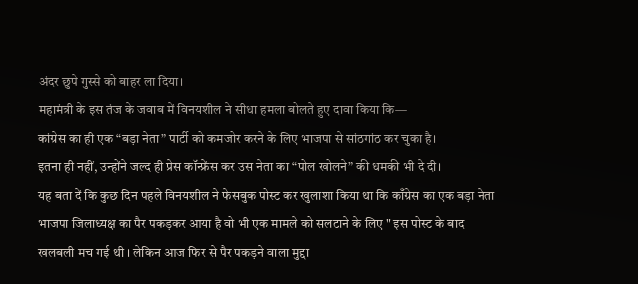अंदर छुपे गुस्से को बाहर ला दिया।
महामंत्री के इस तंज के जवाब में विनयशील ने सीधा हमला बोलते हुए दावा किया कि—
कांग्रेस का ही एक “बड़ा नेता” पार्टी को कमजोर करने के लिए भाजपा से सांठगांठ कर चुका है।
इतना ही नहीं, उन्होंने जल्द ही प्रेस कॉन्फ्रेंस कर उस नेता का “पोल खोलने” की धमकी भी दे दी।
यह बता दें कि कुछ दिन पहले विनयशील ने फेसबुक पोस्ट कर खुलाशा किया था कि काँग्रेस का एक बड़ा नेता भाजपा जिलाध्यक्ष का पैर पकड़कर आया है वो भी एक मामले को सलटाने के लिए " इस पोस्ट के बाद खलबली मच गई थी । लेकिन आज फिर से पैर पकड़ने वाला मुद्दा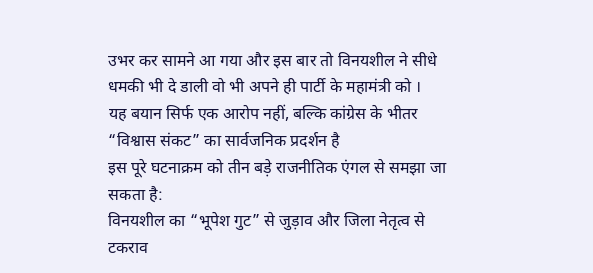उभर कर सामने आ गया और इस बार तो विनयशील ने सीधे धमकी भी दे डाली वो भी अपने ही पार्टी के महामंत्री को ।
यह बयान सिर्फ एक आरोप नहीं, बल्कि कांग्रेस के भीतर “विश्वास संकट” का सार्वजनिक प्रदर्शन है
इस पूरे घटनाक्रम को तीन बड़े राजनीतिक एंगल से समझा जा सकता है:
विनयशील का “भूपेश गुट” से जुड़ाव और जिला नेतृत्व से टकराव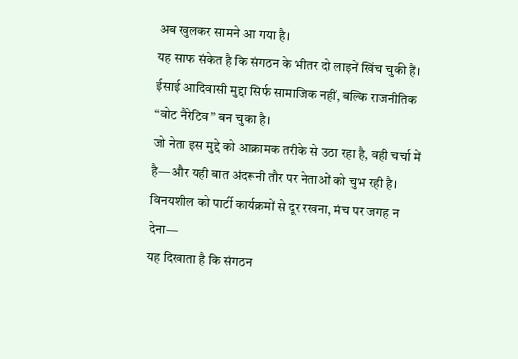अब खुलकर सामने आ गया है।
यह साफ संकेत है कि संगठन के भीतर दो लाइनें खिंच चुकी हैं।
ईसाई आदिवासी मुद्दा सिर्फ सामाजिक नहीं, बल्कि राजनीतिक “वोट नैरेटिव” बन चुका है।
जो नेता इस मुद्दे को आक्रामक तरीके से उठा रहा है, वही चर्चा में है—और यही बात अंदरूनी तौर पर नेताओं को चुभ रही है।
विनयशील को पार्टी कार्यक्रमों से दूर रखना, मंच पर जगह न देना—
यह दिखाता है कि संगठन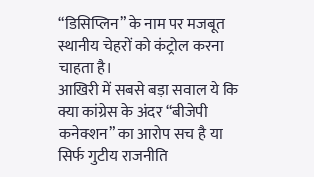“डिसिप्लिन” के नाम पर मजबूत स्थानीय चेहरों को कंट्रोल करना चाहता है।
आखिरी में सबसे बड़ा सवाल ये कि क्या कांग्रेस के अंदर “बीजेपी कनेक्शन” का आरोप सच है या सिर्फ गुटीय राजनीति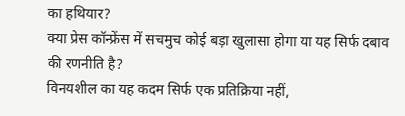का हथियार?
क्या प्रेस कॉन्फ्रेंस में सचमुच कोई बड़ा खुलासा होगा या यह सिर्फ दबाव की रणनीति है?
विनयशील का यह कदम सिर्फ एक प्रतिक्रिया नहीं,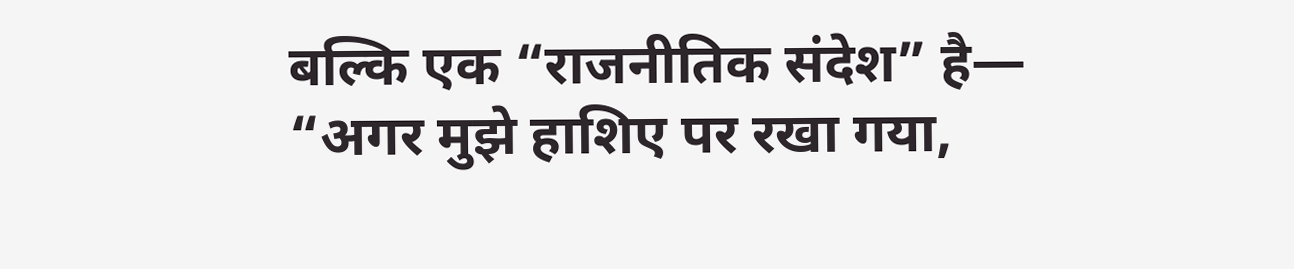बल्कि एक “राजनीतिक संदेश” है—
“अगर मुझे हाशिए पर रखा गया,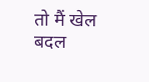तो मैं खेल बदल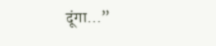दूंगा…”